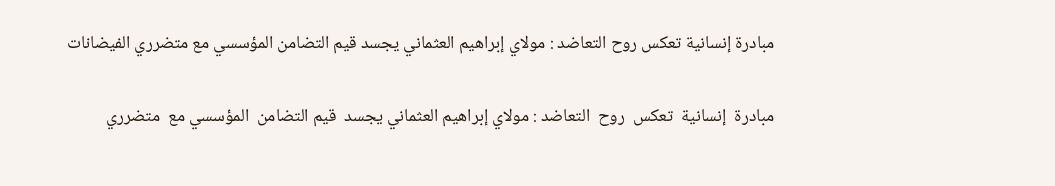مبادرة إنسانية تعكس روح التعاضد : مولاي إبراهيم العثماني يجسد قيم التضامن المؤسسي مع متضرري الفيضانات

مبادرة  إنسانية  تعكس  روح  التعاضد : مولاي إبراهيم العثماني يجسد  قيم التضامن  المؤسسي مع  متضرري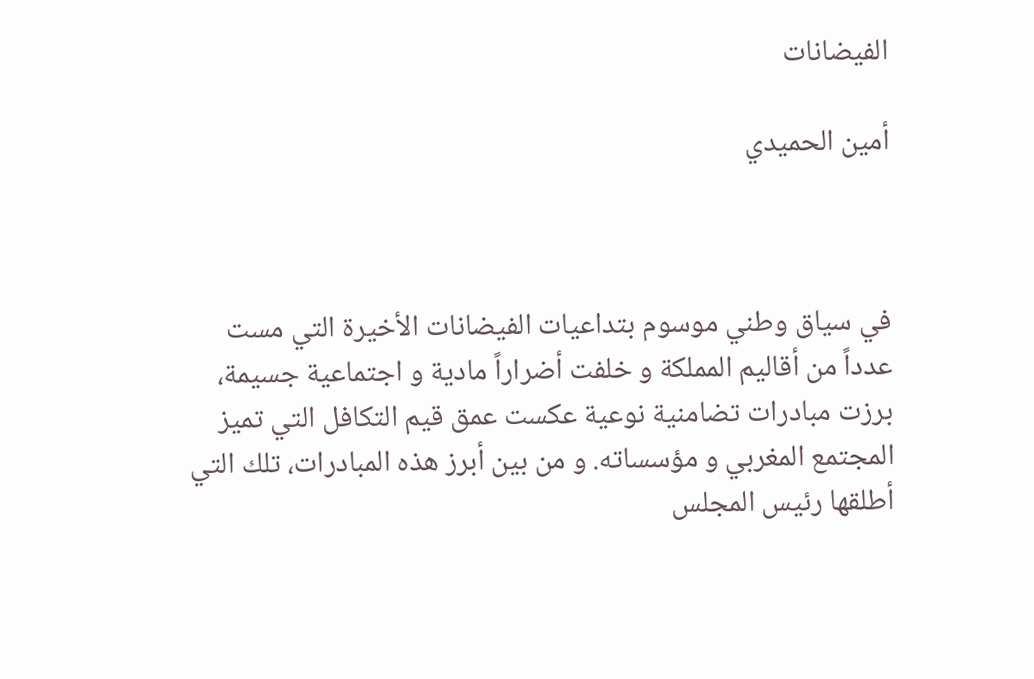الفيضانات

أمين الحميدي



في سياق وطني موسوم بتداعيات الفيضانات الأخيرة التي مست عدداً من أقاليم المملكة و خلفت أضراراً مادية و اجتماعية جسيمة، برزت مبادرات تضامنية نوعية عكست عمق قيم التكافل التي تميز المجتمع المغربي و مؤسساته. و من بين أبرز هذه المبادرات، تلك التي أطلقها رئيس المجلس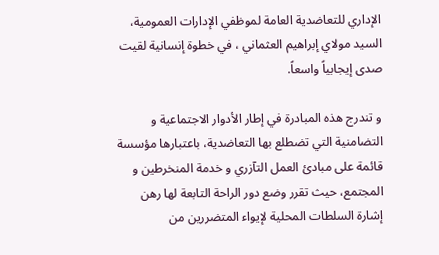الإداري للتعاضدية العامة لموظفي الإدارات العمومية، السيد مولاي إبراهيم العثماني ، في خطوة إنسانية لقيت صدى إيجابياً واسعاً.

و تندرج هذه المبادرة في إطار الأدوار الاجتماعية و التضامنية التي تضطلع بها التعاضدية، باعتبارها مؤسسة قائمة على مبادئ العمل التآزري و خدمة المنخرطين و المجتمع، حيث تقرر وضع دور الراحة التابعة لها رهن إشارة السلطات المحلية لإيواء المتضررين من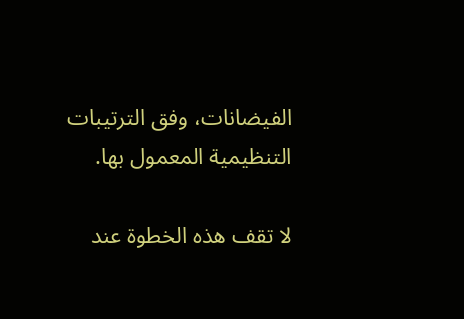الفيضانات، وفق الترتيبات التنظيمية المعمول بها.

لا تقف هذه الخطوة عند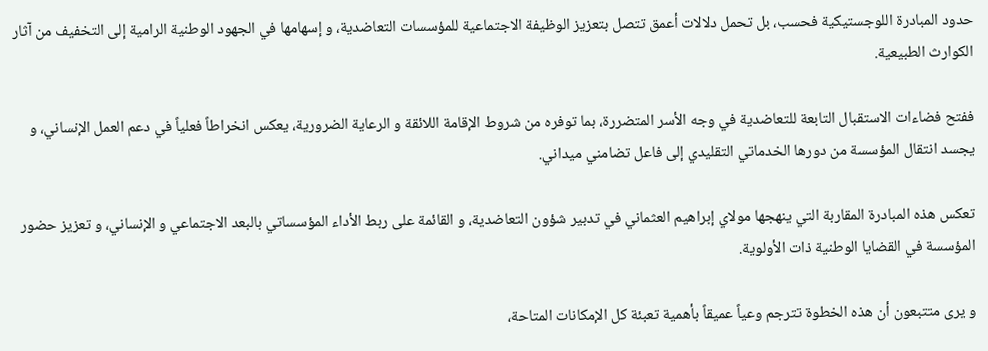حدود المبادرة اللوجستيكية فحسب، بل تحمل دلالات أعمق تتصل بتعزيز الوظيفة الاجتماعية للمؤسسات التعاضدية، و إسهامها في الجهود الوطنية الرامية إلى التخفيف من آثار الكوارث الطبيعية.

ففتح فضاءات الاستقبال التابعة للتعاضدية في وجه الأسر المتضررة، بما توفره من شروط الإقامة اللائقة و الرعاية الضرورية، يعكس انخراطاً فعلياً في دعم العمل الإنساني، و يجسد انتقال المؤسسة من دورها الخدماتي التقليدي إلى فاعل تضامني ميداني.

تعكس هذه المبادرة المقاربة التي ينهجها مولاي إبراهيم العثماني في تدبير شؤون التعاضدية، و القائمة على ربط الأداء المؤسساتي بالبعد الاجتماعي و الإنساني، و تعزيز حضور المؤسسة في القضايا الوطنية ذات الأولوية.

و يرى متتبعون أن هذه الخطوة تترجم وعياً عميقاً بأهمية تعبئة كل الإمكانات المتاحة،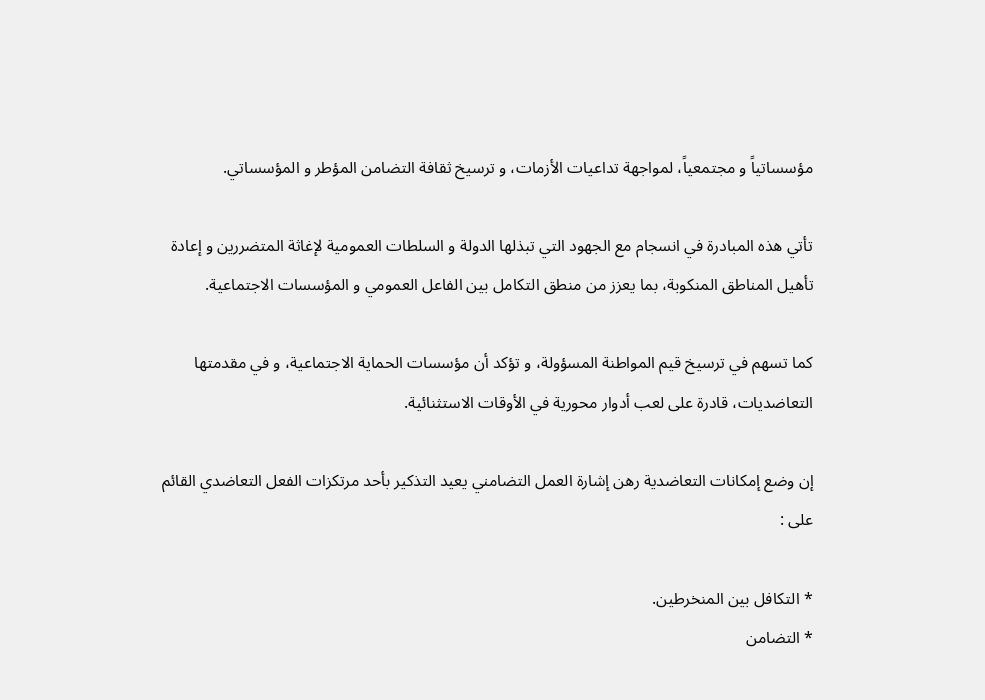مؤسساتياً و مجتمعياً، لمواجهة تداعيات الأزمات، و ترسيخ ثقافة التضامن المؤطر و المؤسساتي.

تأتي هذه المبادرة في انسجام مع الجهود التي تبذلها الدولة و السلطات العمومية لإغاثة المتضررين و إعادة تأهيل المناطق المنكوبة، بما يعزز من منطق التكامل بين الفاعل العمومي و المؤسسات الاجتماعية.

كما تسهم في ترسيخ قيم المواطنة المسؤولة، و تؤكد أن مؤسسات الحماية الاجتماعية، و في مقدمتها التعاضديات، قادرة على لعب أدوار محورية في الأوقات الاستثنائية.

إن وضع إمكانات التعاضدية رهن إشارة العمل التضامني يعيد التذكير بأحد مرتكزات الفعل التعاضدي القائم على :

* التكافل بين المنخرطين.
* التضامن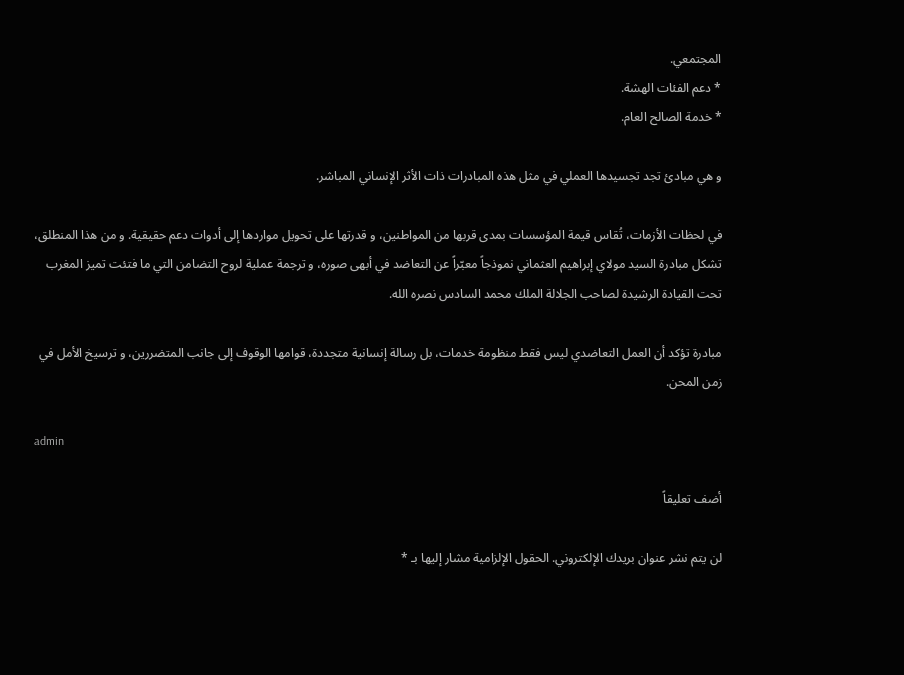المجتمعي.
* دعم الفئات الهشة.
* خدمة الصالح العام.

و هي مبادئ تجد تجسيدها العملي في مثل هذه المبادرات ذات الأثر الإنساني المباشر.

في لحظات الأزمات، تُقاس قيمة المؤسسات بمدى قربها من المواطنين، و قدرتها على تحويل مواردها إلى أدوات دعم حقيقية. و من هذا المنطلق، تشكل مبادرة السيد مولاي إبراهيم العثماني نموذجاً معبّراً عن التعاضد في أبهى صوره، و ترجمة عملية لروح التضامن التي ما فتئت تميز المغرب تحت القيادة الرشيدة لصاحب الجلالة الملك محمد السادس نصره الله.

مبادرة تؤكد أن العمل التعاضدي ليس فقط منظومة خدمات، بل رسالة إنسانية متجددة، قوامها الوقوف إلى جانب المتضررين، و ترسيخ الأمل في زمن المحن.

admin

أضف تعليقاً

لن يتم نشر عنوان بريدك الإلكتروني. الحقول الإلزامية مشار إليها بـ *